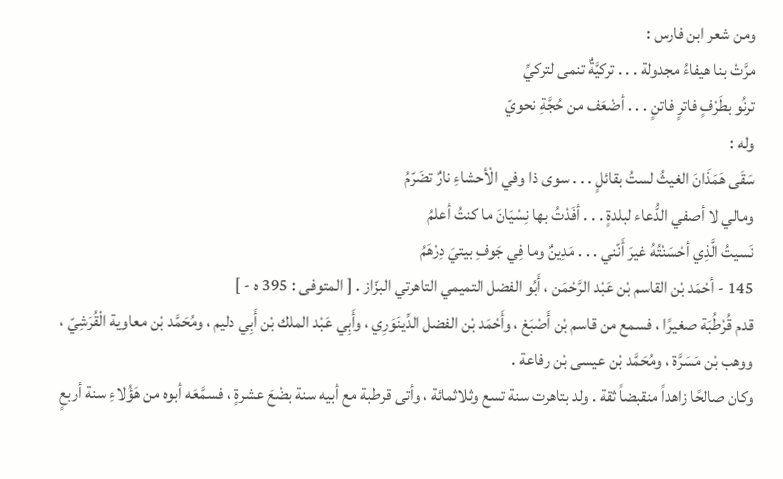ومن شعر ابن فارس :
مرَّتْ بنا هيفاءُ مجدولة . . . تركيَّةٌ تنمى لتركيِّ
ترنُو بطَرْفٍ فاترٍ فاتنٍ . . . أضْعَف من حُجَّةِ نحويّ
وله :
سَقَى هَمَذَانَ الغيثُ لستُ بقائلٍ . . . سوى ذا وفي الْأحشاءِ نارٌ تضَرّمُ
ومالي لا أصفي الدُّعاء لبلدةٍ . . . أفَدْتُ بها نِسْيَانَ ما كنتُ أعلمُ
نَسيتُ الَّذِي أحْسَنْتُهُ غيرَ أَنّني . . . مَدِينٌ وما فِي جَوفِ بيتيَ دِرْهَمُ
145 - أحْمَد بْن القاسم بْن عَبْد الرَّحْمَن ، أَبُو الفضل التميمي التاهرتي البزّاز . [ المتوفى : 395 ه - ]
قدم قُرْطُبَة صغيرًا ، فسمع من قاسم بْن أَصْبَغ ، وأَحْمَد بْن الفضل الدِّينَوَرِي ، وأَبِي عَبْد الملك بْن أَبِي دليم ، ومُحَمَّد بْن معاوية الْقُرَشِيّ ، ووهب بْن مَسَرَّة ، ومُحَمَّد بْن عيسى بْن رفاعة .
وكان صالحًا زاهداً منقبضاً ثقة . ولد بتاهرت سنة تسع وثلاثمائة ، وأتى قرطبة مع أبيه سنة بضْعَ عشرةٍ ، فسمَّعَه أبوه من هَؤُلاءِ سنة أربعٍ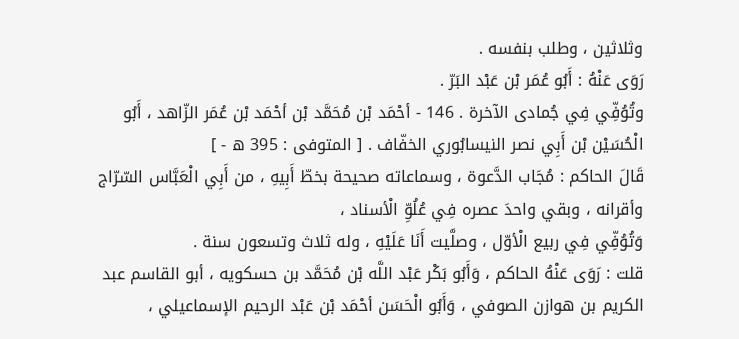وثلاثين ، وطلب بنفسه .
رَوَى عَنْهُ : أَبُو عُمَر بْن عَبْد البَرّ .
وتُوُفِّي فِي جُمادى الآخرة . 146 - أحْمَد بْن مُحَمَّد بْن أحْمَد بْن عُمَر الزّاهد ، أَبُو الْحُسَيْن بْن أَبِي نصر النيسابُوري الخفّاف . [ المتوفى : 395 ه - ]
قَالَ الحاكم : مُجَاب الدَّعوة ، وسماعاته صحيحة بخطّ أَبِيهِ ، من أَبِي الْعَبَّاس السّرّاج وأقرانه ، وبقي واحدَ عصره فِي عُلُوِّ الْأسناد ،
وَتُوُفِّي فِي ربيع الْأوّل ، وصلَّيت أَنَا عَلَيْهِ ، وله ثلاث وتسعون سنة .
قلت : رَوَى عَنْهُ الحاكم ، وَأَبُو بَكْر عَبْد اللَّه بْن مُحَمَّد بن حسكويه ، أبو القاسم عبد الكريم بن هوازن الصوفي ، وَأَبُو الْحَسَن أحْمَد بْن عَبْد الرحيم الإسماعيلي ،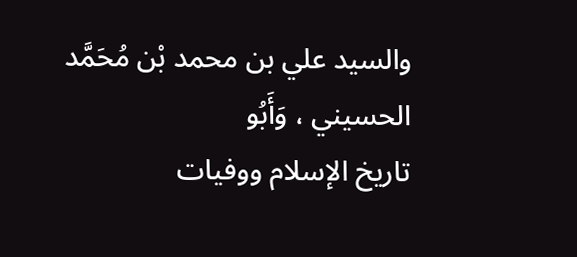والسيد علي بن محمد بْن مُحَمَّد الحسيني ، وَأَبُو
تاريخ الإسلام ووفيات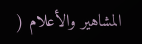المشاهير والأعلام (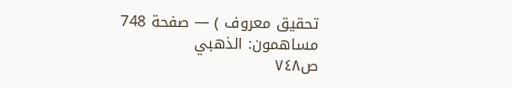تحقيق معروف ) — صفحة 748
مساهمون: الذهبي
ص٧٤٨